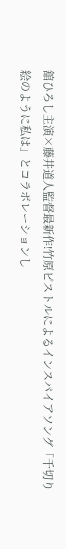舘ひろし主演×藤井道人監督最新作!竹原ピストルによるインスパイアソング「千切り絵のように私は」とコラボレーションし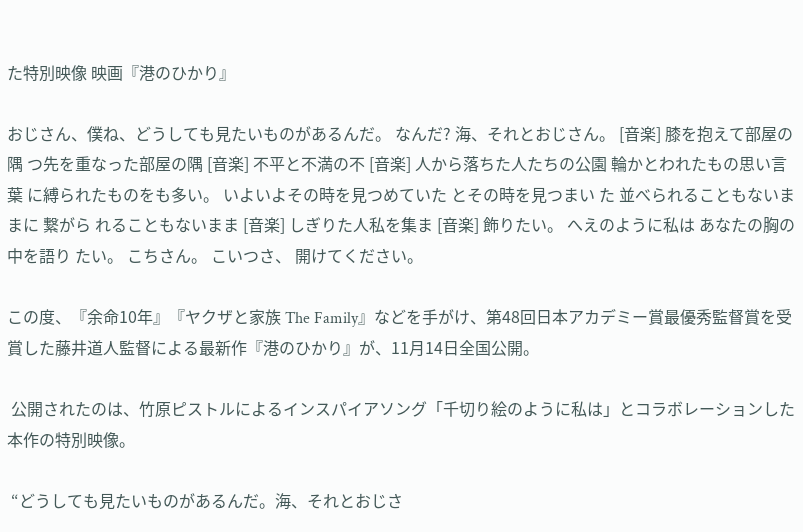た特別映像 映画『港のひかり』

おじさん、僕ね、どうしても見たいものがあるんだ。 なんだ? 海、それとおじさん。 [音楽] 膝を抱えて部屋の隅 つ先を重なった部屋の隅 [音楽] 不平と不満の不 [音楽] 人から落ちた人たちの公園 輪かとわれたもの思い言葉 に縛られたものをも多い。 いよいよその時を見つめていた とその時を見つまい た 並べられることもないままに 繋がら れることもないまま [音楽] しぎりた人私を集ま [音楽] 飾りたい。 へえのように私は あなたの胸の中を語り たい。 こちさん。 こいつさ、 開けてください。

この度、『余命10年』『ヤクザと家族 The Family』などを手がけ、第48回日本アカデミー賞最優秀監督賞を受賞した藤井道人監督による最新作『港のひかり』が、11月14日全国公開。

 公開されたのは、竹原ピストルによるインスパイアソング「千切り絵のように私は」とコラボレーションした本作の特別映像。

 “どうしても見たいものがあるんだ。海、それとおじさ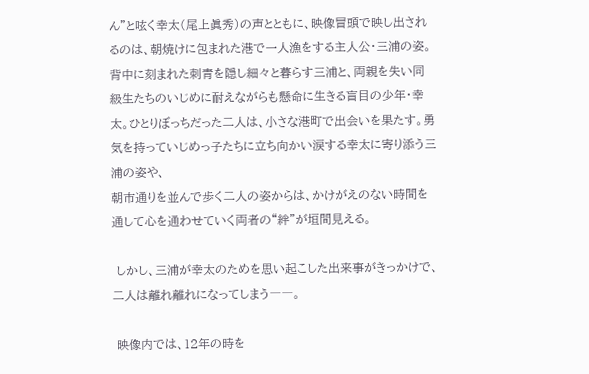ん”と呟く幸太(尾上眞秀)の声とともに、映像冒頭で映し出されるのは、朝焼けに包まれた港で一人漁をする主人公・三浦の姿。背中に刻まれた刺青を隠し細々と暮らす三浦と、両親を失い同級生たちのいじめに耐えながらも懸命に生きる盲目の少年・幸太。ひとりぼっちだった二人は、小さな港町で出会いを果たす。勇気を持っていじめっ子たちに立ち向かい涙する幸太に寄り添う三浦の姿や、
朝市通りを並んで歩く二人の姿からは、かけがえのない時間を通して心を通わせていく両者の“絆”が垣間見える。

 しかし、三浦が幸太のためを思い起こした出来事がきっかけで、二人は離れ離れになってしまう――。

 映像内では、12年の時を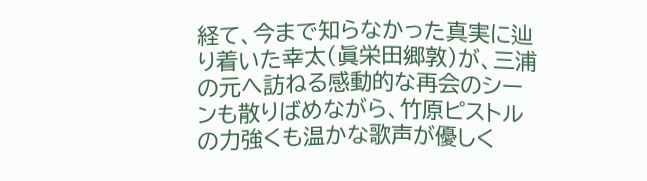経て、今まで知らなかった真実に辿り着いた幸太(眞栄田郷敦)が、三浦の元へ訪ねる感動的な再会のシーンも散りばめながら、竹原ピストルの力強くも温かな歌声が優しく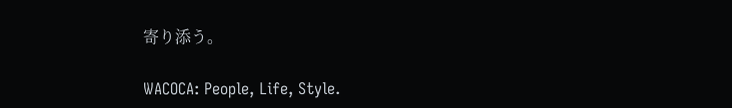寄り添う。

WACOCA: People, Life, Style.